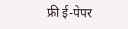फ्री ई-पेपर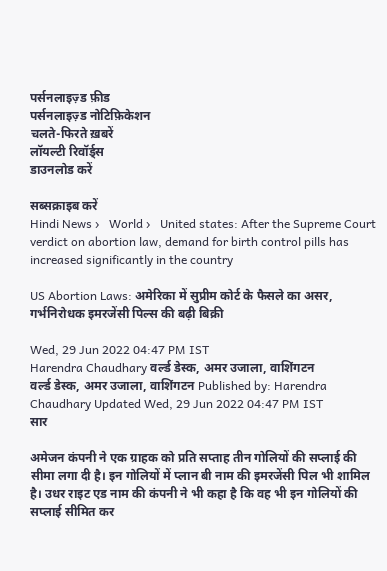पर्सनलाइज़्ड फ़ीड
पर्सनलाइज़्ड नोटिफ़िकेशन
चलते-फिरते ख़बरें
लॉयल्टी रिवॉर्ड्स
डाउनलोड करें

सब्सक्राइब करें
Hindi News ›   World ›   United states: After the Supreme Court verdict on abortion law, demand for birth control pills has increased significantly in the country

US Abortion Laws: अमेरिका में सुप्रीम कोर्ट के फैसले का असर, गर्भनिरोधक इमरजेंसी पिल्स की बढ़ी बिक्री

Wed, 29 Jun 2022 04:47 PM IST
Harendra Chaudhary वर्ल्ड डेस्क, अमर उजाला, वाशिंगटन
वर्ल्ड डेस्क, अमर उजाला, वाशिंगटन Published by: Harendra Chaudhary Updated Wed, 29 Jun 2022 04:47 PM IST
सार

अमेजन कंपनी ने एक ग्राहक को प्रति सप्ताह तीन गोलियों की सप्लाई की सीमा लगा दी है। इन गोलियों में प्लान बी नाम की इमरजेंसी पिल भी शामिल है। उधर राइट एड नाम की कंपनी ने भी कहा है कि वह भी इन गोलियों की सप्लाई सीमित कर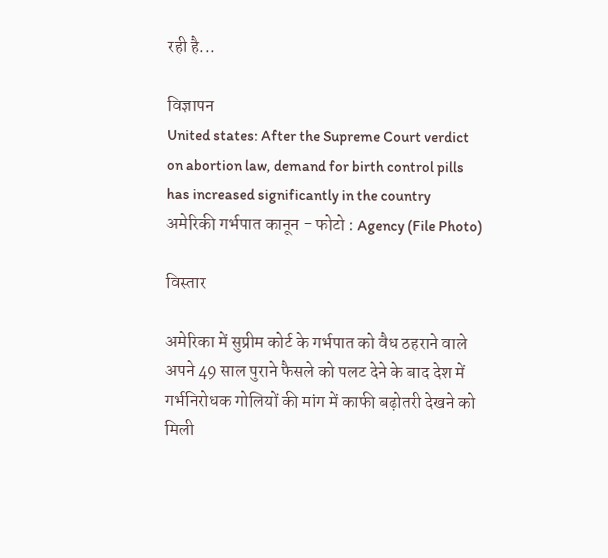रही है...

विज्ञापन
United states: After the Supreme Court verdict on abortion law, demand for birth control pills has increased significantly in the country
अमेरिकी गर्भपात कानून - फोटो : Agency (File Photo)

विस्तार

अमेरिका में सुप्रीम कोर्ट के गर्भपात को वैध ठहराने वाले अपने 49 साल पुराने फैसले को पलट देने के बाद देश में गर्भनिरोधक गोलियों की मांग में काफी बढ़ोतरी देखने को मिली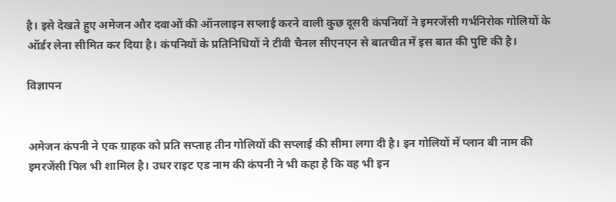है। इसे देखते हुए अमेजन और दवाओं की ऑनलाइन सप्लाई करने वाली कुछ दूसरी कंपनियों ने इमरजेंसी गर्भनिरोक गोलियों के ऑर्डर लेना सीमित कर दिया है। कंपनियों के प्रतिनिधियों ने टीवी चैनल सीएनएन से बातचीत में इस बात की पुष्टि की है।

विज्ञापन


अमेजन कंपनी ने एक ग्राहक को प्रति सप्ताह तीन गोलियों की सप्लाई की सीमा लगा दी है। इन गोलियों में प्लान बी नाम की इमरजेंसी पिल भी शामिल है। उधर राइट एड नाम की कंपनी ने भी कहा है कि वह भी इन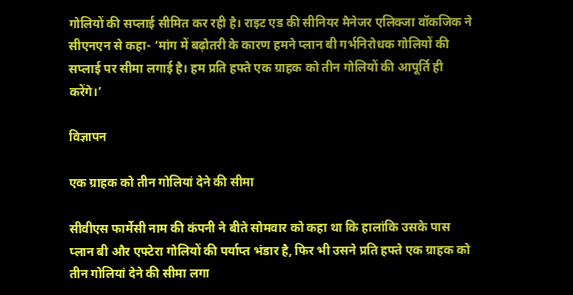गोलियों की सप्लाई सीमित कर रही है। राइट एड की सीनियर मैनेजर एलिक्जा वॉकजिक ने सीएनएन से कहा- ‘मांग में बढ़ोतरी के कारण हमने प्लान बी गर्भनिरोधक गोलियों की सप्लाई पर सीमा लगाई है। हम प्रति हफ्ते एक ग्राहक को तीन गोलियों की आपूर्ति ही करेंगे।’

विज्ञापन

एक ग्राहक को तीन गोलियां देने की सीमा

सीवीएस फार्मेसी नाम की कंपनी ने बीते सोमवार को कहा था कि हालांकि उसके पास प्लान बी और एफ्टेरा गोलियों की पर्याप्त भंडार है, फिर भी उसने प्रति हफ्ते एक ग्राहक को तीन गोलियां देने की सीमा लगा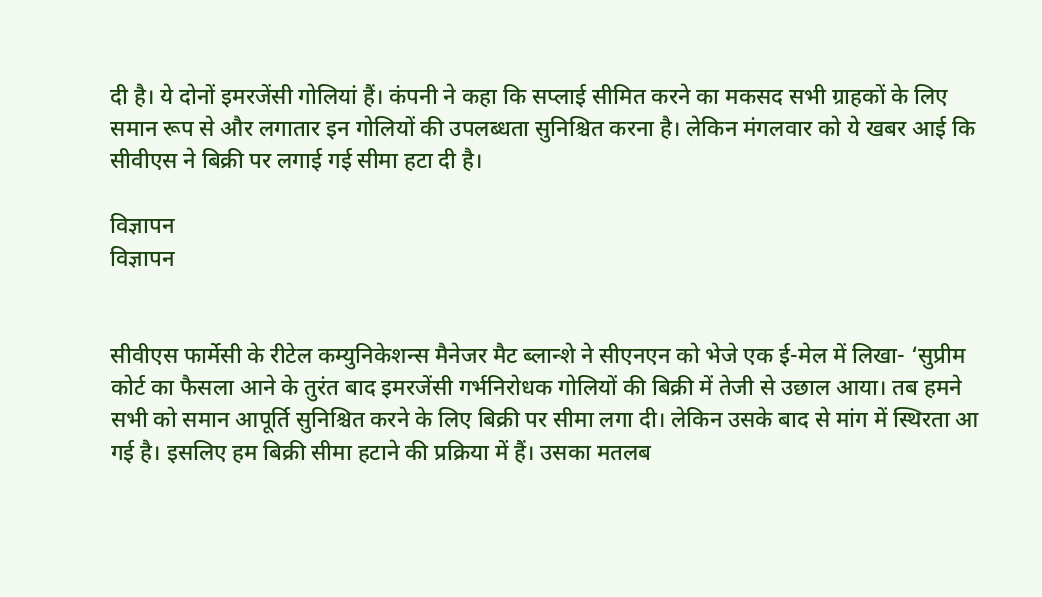दी है। ये दोनों इमरजेंसी गोलियां हैं। कंपनी ने कहा कि सप्लाई सीमित करने का मकसद सभी ग्राहकों के लिए समान रूप से और लगातार इन गोलियों की उपलब्धता सुनिश्चित करना है। लेकिन मंगलवार को ये खबर आई कि सीवीएस ने बिक्री पर लगाई गई सीमा हटा दी है।

विज्ञापन
विज्ञापन


सीवीएस फार्मेसी के रीटेल कम्युनिकेशन्स मैनेजर मैट ब्लान्शे ने सीएनएन को भेजे एक ई-मेल में लिखा- ‘सुप्रीम कोर्ट का फैसला आने के तुरंत बाद इमरजेंसी गर्भनिरोधक गोलियों की बिक्री में तेजी से उछाल आया। तब हमने सभी को समान आपूर्ति सुनिश्चित करने के लिए बिक्री पर सीमा लगा दी। लेकिन उसके बाद से मांग में स्थिरता आ गई है। इसलिए हम बिक्री सीमा हटाने की प्रक्रिया में हैं। उसका मतलब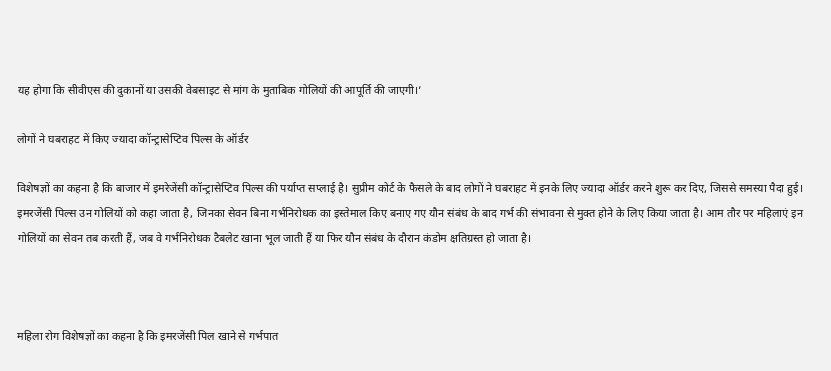यह होगा कि सीवीएस की दुकानों या उसकी वेबसाइट से मांग के मुताबिक गोलियों की आपूर्ति की जाएगी।’

लोगों ने घबराहट में किए ज्यादा कॉन्ट्रासेप्टिव पिल्स के ऑर्डर

विशेषज्ञों का कहना है कि बाजार में इमरेजेंसी कॉन्ट्रासेप्टिव पिल्स की पर्याप्त सप्लाई है। सुप्रीम कोर्ट के फैसले के बाद लोगों ने घबराहट में इनके लिए ज्यादा ऑर्डर करने शुरू कर दिए, जिससे समस्या पैदा हुई। इमरजेंसी पिल्स उन गोलियों को कहा जाता है, जिनका सेवन बिना गर्भनिरोधक का इस्तेमाल किए बनाए गए यौन संबंध के बाद गर्भ की संभावना से मुक्त होने के लिए किया जाता है। आम तौर पर महिलाएं इन गोलियों का सेवन तब करती हैं, जब वे गर्भनिरोधक टैबलेट खाना भूल जाती हैं या फिर यौन संबंध के दौरान कंडोम क्षतिग्रस्त हो जाता है।



महिला रोग विशेषज्ञों का कहना है कि इमरजेंसी पिल खाने से गर्भपात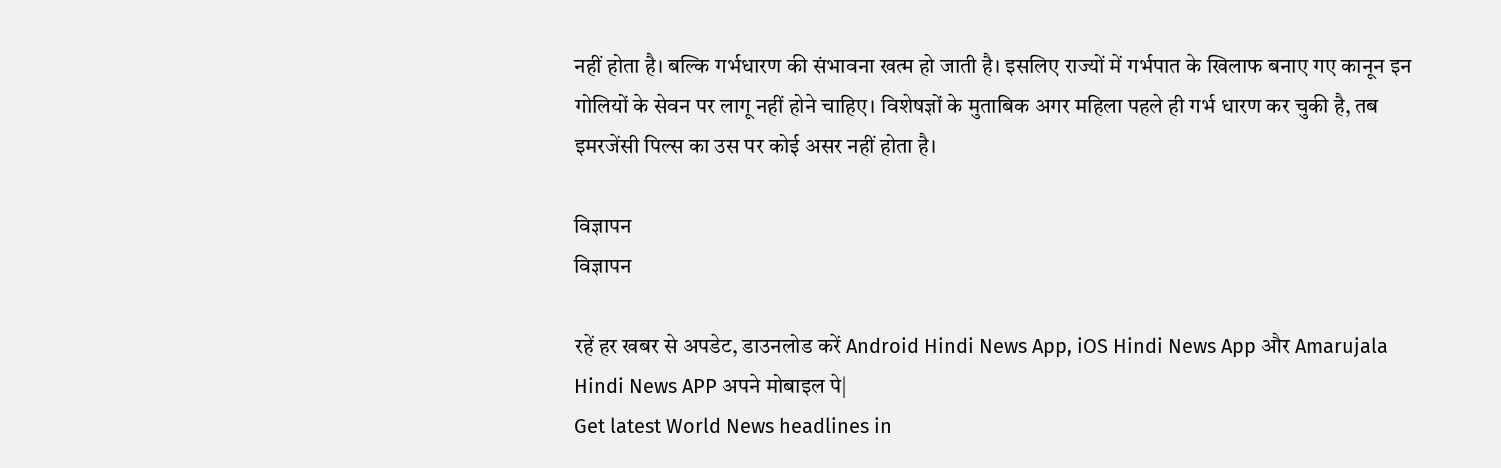नहीं होता है। बल्कि गर्भधारण की संभावना खत्म हो जाती है। इसलिए राज्यों में गर्भपात के खिलाफ बनाए गए कानून इन गोलियों के सेवन पर लागू नहीं होने चाहिए। विशेषज्ञों के मुताबिक अगर महिला पहले ही गर्भ धारण कर चुकी है, तब इमरजेंसी पिल्स का उस पर कोई असर नहीं होता है।

विज्ञापन
विज्ञापन

रहें हर खबर से अपडेट, डाउनलोड करें Android Hindi News App, iOS Hindi News App और Amarujala Hindi News APP अपने मोबाइल पे|
Get latest World News headlines in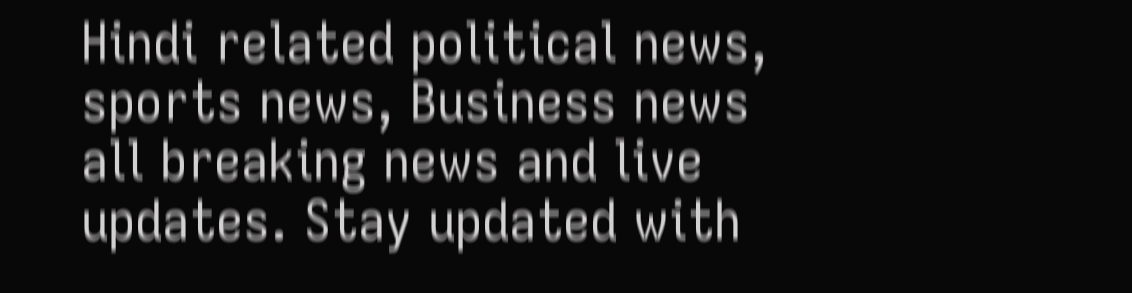Hindi related political news, sports news, Business news all breaking news and live updates. Stay updated with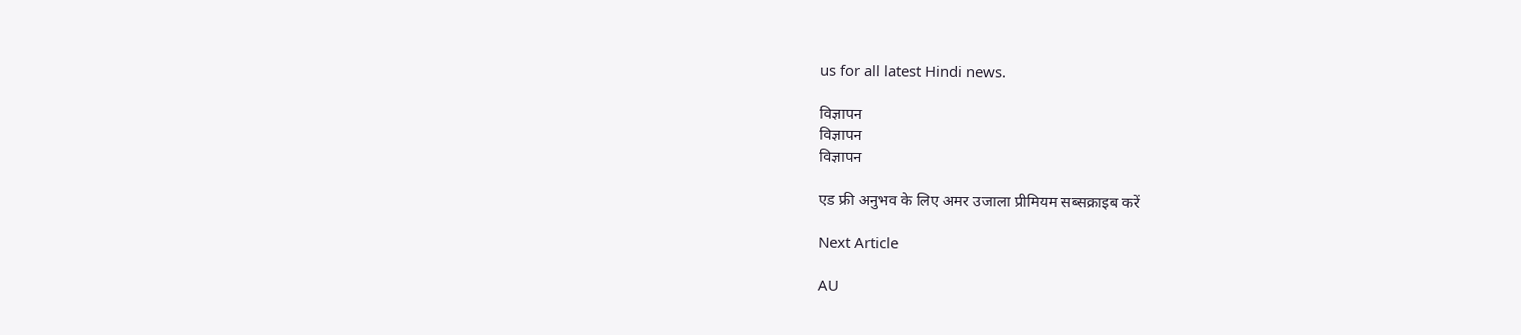us for all latest Hindi news.

विज्ञापन
विज्ञापन
विज्ञापन

एड फ्री अनुभव के लिए अमर उजाला प्रीमियम सब्सक्राइब करें

Next Article

AU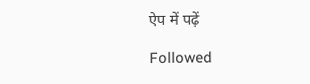ऐप में पढ़ें

Followed